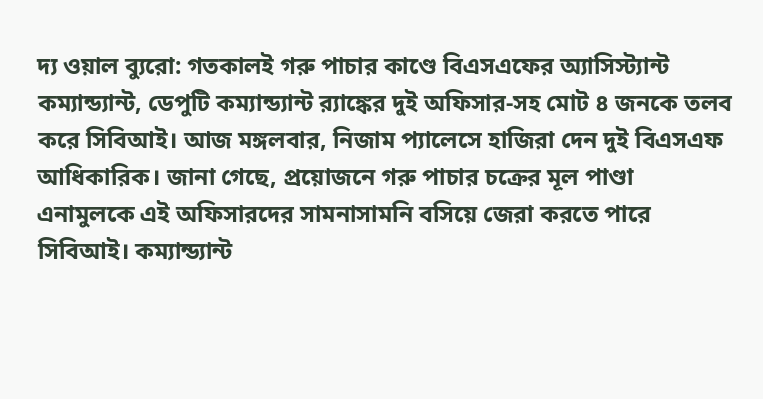দ্য ওয়াল ব্যুরো: গতকালই গরু পাচার কাণ্ডে বিএসএফের অ্যাসিস্ট্যান্ট কম্যান্ড্যান্ট, ডেপুটি কম্যান্ড্যান্ট ব়্যাঙ্কের দুই অফিসার-সহ মোট ৪ জনকে তলব করে সিবিআই। আজ মঙ্গলবার, নিজাম প্যালেসে হাজিরা দেন দুই বিএসএফ আধিকারিক। জানা গেছে, প্রয়োজনে গরু পাচার চক্রের মূল পাণ্ডা এনামুলকে এই অফিসারদের সামনাসামনি বসিয়ে জেরা করতে পারে সিবিআই। কম্যান্ড্যান্ট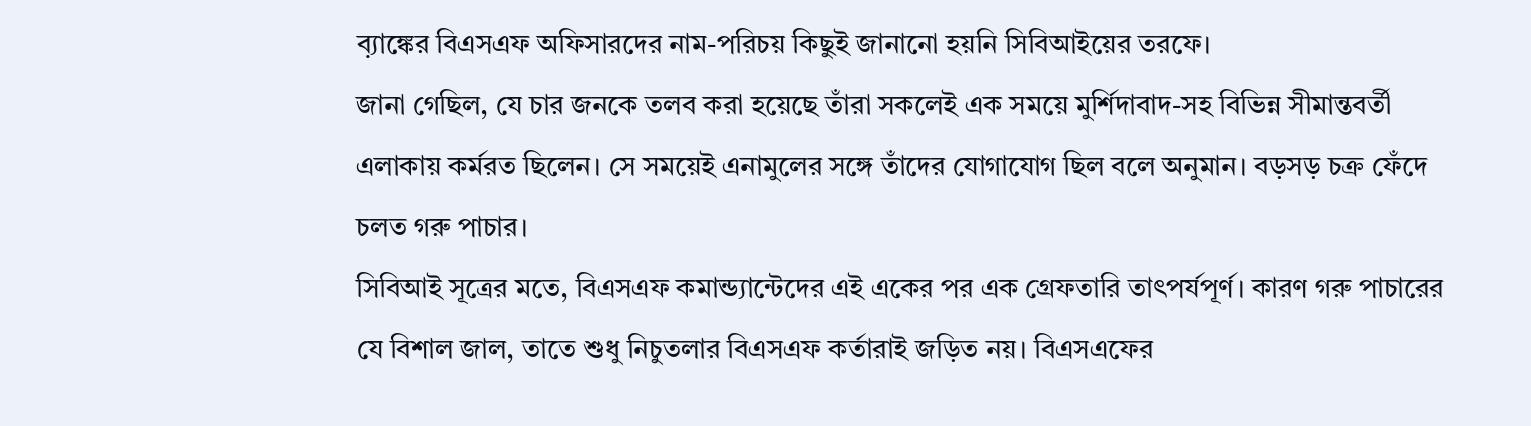ব়্যাঙ্কের বিএসএফ অফিসারদের নাম-পরিচয় কিছুই জানানো হয়নি সিবিআইয়ের তরফে।
জানা গেছিল, যে চার জনকে তলব করা হয়েছে তাঁরা সকলেই এক সময়ে মুর্শিদাবাদ-সহ বিভিন্ন সীমান্তবর্তী এলাকায় কর্মরত ছিলেন। সে সময়েই এনামুলের সঙ্গে তাঁদের যোগাযোগ ছিল বলে অনুমান। বড়সড় চক্র ফেঁদে চলত গরু পাচার।
সিবিআই সূত্রের মতে, বিএসএফ কমান্ড্যান্টেদের এই একের পর এক গ্রেফতারি তাৎপর্যপূর্ণ। কারণ গরু পাচারের যে বিশাল জাল, তাতে শুধু নিচুতলার বিএসএফ কর্তারাই জড়িত নয়। বিএসএফের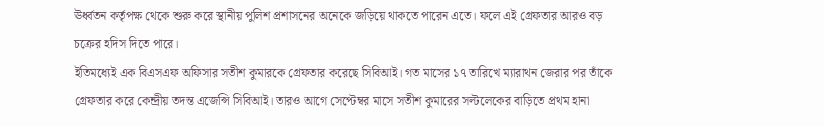ঊর্ধ্বতন কর্তৃপক্ষ থেকে শুরু করে স্থানীয় পুলিশ প্রশাসনের অনেকে জড়িয়ে থাকতে পারেন এতে। ফলে এই গ্রেফতার আরও বড় চক্রের হদিস দিতে পারে।
ইতিমধ্যেই এক বিএসএফ অফিসার সতীশ কুমারকে গ্রেফতার করেছে সিবিআই। গত মাসের ১৭ তারিখে ম্যারাথন জেরার পর তাঁকে গ্রেফতার করে কেন্দ্রীয় তদন্ত এজেন্সি সিবিআই। তারও আগে সেপ্টেম্বর মাসে সতীশ কুমারের সল্টলেকের বাড়িতে প্রথম হানা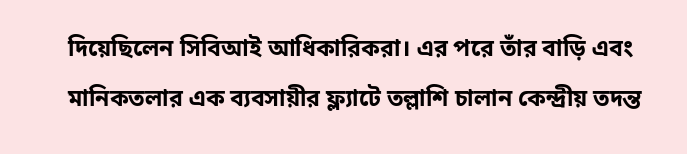দিয়েছিলেন সিবিআই আধিকারিকরা। এর পরে তাঁর বাড়ি এবং মানিকতলার এক ব্যবসায়ীর ফ্ল্যাটে তল্লাশি চালান কেন্দ্রীয় তদন্ত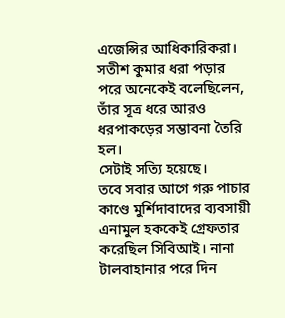এজেন্সির আধিকারিকরা। সতীশ কুমার ধরা পড়ার পরে অনেকেই বলেছিলেন, তাঁর সূত্র ধরে আরও ধরপাকড়ের সম্ভাবনা তৈরি হল।
সেটাই সত্যি হয়েছে।
তবে সবার আগে গরু পাচার কাণ্ডে মুর্শিদাবাদের ব্যবসায়ী এনামুল হককেই গ্রেফতার করেছিল সিবিআই। নানা টালবাহানার পরে দিন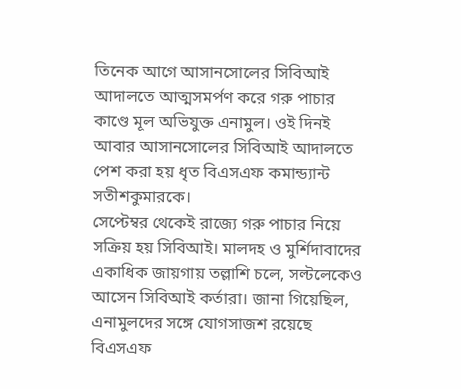তিনেক আগে আসানসোলের সিবিআই আদালতে আত্মসমর্পণ করে গরু পাচার কাণ্ডে মূল অভিযুক্ত এনামুল। ওই দিনই আবার আসানসোলের সিবিআই আদালতে পেশ করা হয় ধৃত বিএসএফ কমান্ড্যান্ট সতীশকুমারকে।
সেপ্টেম্বর থেকেই রাজ্যে গরু পাচার নিয়ে সক্রিয় হয় সিবিআই। মালদহ ও মুর্শিদাবাদের একাধিক জায়গায় তল্লাশি চলে, সল্টলেকেও আসেন সিবিআই কর্তারা। জানা গিয়েছিল, এনামুলদের সঙ্গে যোগসাজশ রয়েছে বিএসএফ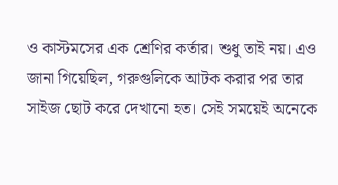ও কাস্টমসের এক শ্রেণির কর্তার। শুধু তাই নয়। এও জানা গিয়েছিল, গরুগুলিকে আটক করার পর তার সাইজ ছোট করে দেখানো হত। সেই সময়েই অনেকে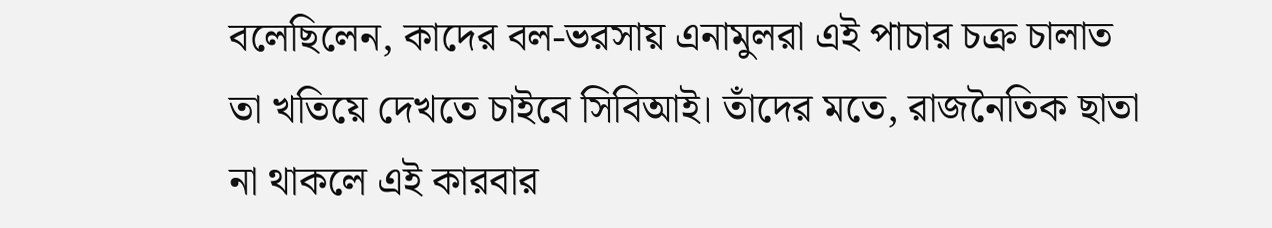বলেছিলেন, কাদের বল-ভরসায় এনামুলরা এই পাচার চক্র চালাত তা খতিয়ে দেখতে চাইবে সিবিআই। তাঁদের মতে, রাজনৈতিক ছাতা না থাকলে এই কারবার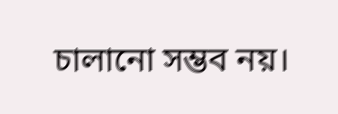চালানো সম্ভব নয়।